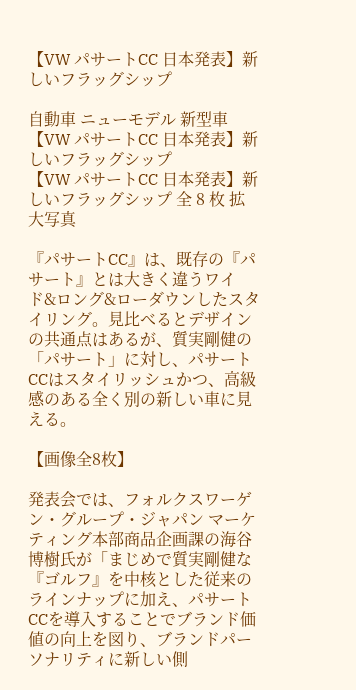【VW パサートCC 日本発表】新しいフラッグシップ

自動車 ニューモデル 新型車
【VW パサートCC 日本発表】新しいフラッグシップ
【VW パサートCC 日本発表】新しいフラッグシップ 全 8 枚 拡大写真

『パサートCC』は、既存の『パサート』とは大きく違うワイド&ロング&ローダウンしたスタイリング。見比べるとデザインの共通点はあるが、質実剛健の「パサート」に対し、パサートCCはスタイリッシュかつ、高級感のある全く別の新しい車に見える。

【画像全8枚】

発表会では、フォルクスワーゲン・グループ・ジャパン マーケティング本部商品企画課の海谷博樹氏が「まじめで質実剛健な『ゴルフ』を中核とした従来のラインナップに加え、パサートCCを導入することでブランド価値の向上を図り、ブランドパーソナリティに新しい側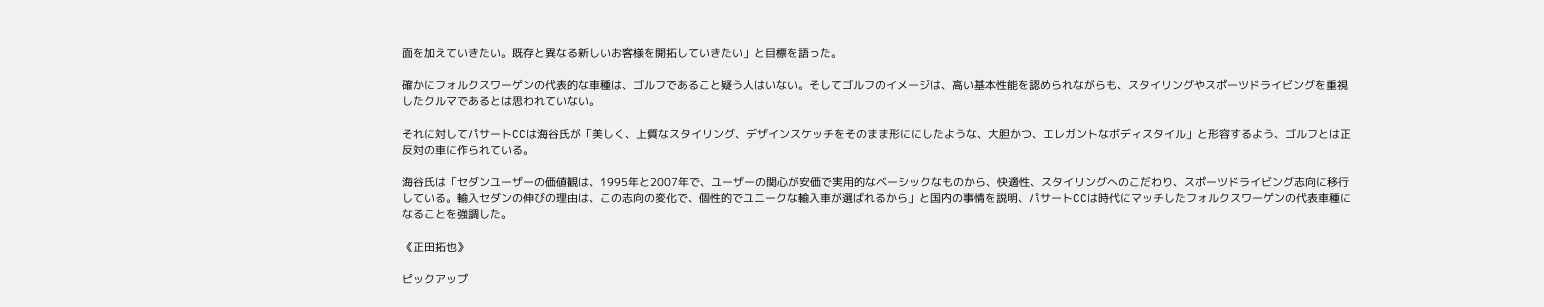面を加えていきたい。既存と異なる新しいお客様を開拓していきたい」と目標を語った。

確かにフォルクスワーゲンの代表的な車種は、ゴルフであること疑う人はいない。そしてゴルフのイメージは、高い基本性能を認められながらも、スタイリングやスポーツドライビングを重視したクルマであるとは思われていない。

それに対してパサートCCは海谷氏が「美しく、上質なスタイリング、デザインスケッチをそのまま形ににしたような、大胆かつ、エレガントなボディスタイル」と形容するよう、ゴルフとは正反対の車に作られている。

海谷氏は「セダンユーザーの価値観は、1995年と2007年で、ユーザーの関心が安価で実用的なベーシックなものから、快適性、スタイリングへのこだわり、スポーツドライビング志向に移行している。輸入セダンの伸びの理由は、この志向の変化で、個性的でユニークな輸入車が選ばれるから」と国内の事情を説明、パサートCCは時代にマッチしたフォルクスワーゲンの代表車種になることを強調した。

《正田拓也》

ピックアップ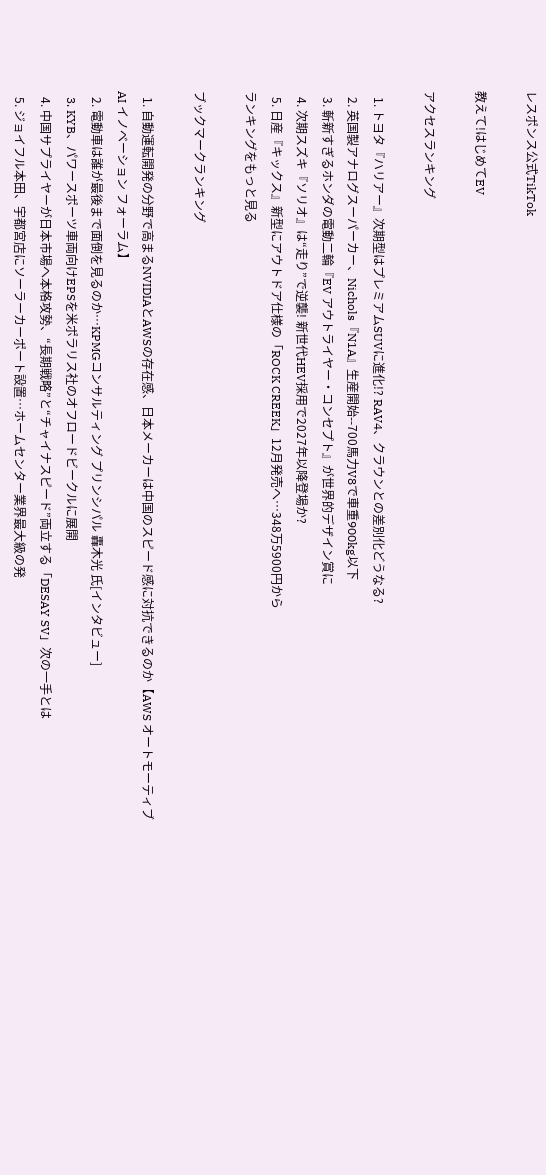レスポンス公式TikTok

教えて!はじめてEV

アクセスランキング

  1. トヨタ『ハリアー』次期型はプレミアムSUVに進化!? RAV4、クラウンとの差別化どうなる?
  2. 英国製アナログスーパーカー、Nichols『N1A』生産開始--700馬力V8で車重900kg以下
  3. 斬新すぎるホンダの電動二輪『EV アウトライヤー・コンセプト』が世界的デザイン賞に
  4. 次期スズキ『ソリオ』は“走り”で逆襲! 新世代HEV採用で2027年以降登場か?
  5. 日産『キックス』新型にアウトドア仕様の「ROCK CREEK」12月発売へ…348万5900円から
ランキングをもっと見る

ブックマークランキング

  1. 自動運転開発の分野で高まるNVIDIAとAWSの存在感、日本メーカーは中国のスピード感に対抗できるのか【AWS オートモーティブ AI イノベーション フォーラム】
  2. 電動車は誰が最後まで面倒を見るのか…KPMGコンサルティング プリンシパル 轟木光 氏[インタビュー]
  3. KYB、パワースポーツ車両向けEPSを米ポラリス社のオフロードビークルに展開
  4. 中国サプライヤーが日本市場へ本格攻勢、“長期戦略”と“チャイナスピード”両立する「DESAY SV」次の一手とは
  5. ジョイフル本田、宇都宮店にソーラーカーポート設置…ホームセンター業界最大級の発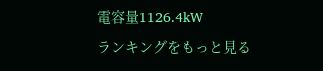電容量1126.4kW
ランキングをもっと見る